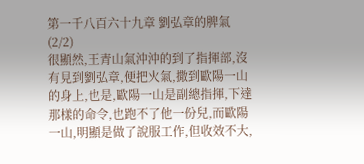第一千八百六十九章 劉弘章的脾氣(2/2)
很顯然,王青山氣沖沖的到了指揮部,沒有見到劉弘章,便把火氣,撒到歐陽一山的身上,也是,歐陽一山是副總指揮,下達那樣的命令,也跑不了他一份兒,而歐陽一山,明顯是做了說服工作,但收效不大,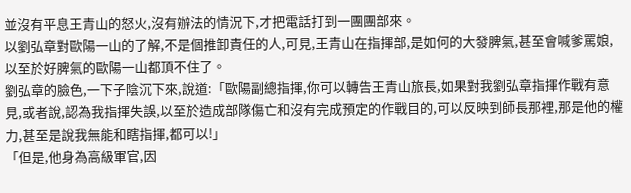並沒有平息王青山的怒火,沒有辦法的情況下,才把電話打到一團團部來。
以劉弘章對歐陽一山的了解,不是個推卸責任的人,可見,王青山在指揮部,是如何的大發脾氣,甚至會喊爹罵娘,以至於好脾氣的歐陽一山都頂不住了。
劉弘章的臉色,一下子陰沉下來,說道:「歐陽副總指揮,你可以轉告王青山旅長,如果對我劉弘章指揮作戰有意見,或者說,認為我指揮失誤,以至於造成部隊傷亡和沒有完成預定的作戰目的,可以反映到師長那裡,那是他的權力,甚至是說我無能和瞎指揮,都可以!」
「但是,他身為高級軍官,因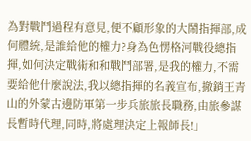為對戰鬥過程有意見,便不顧形象的大鬧指揮部,成何體統,是誰給他的權力?身為色愣格河戰役總指揮,如何決定戰術和和戰鬥部署,是我的權力,不需要給他什麼說法,我以總指揮的名義宣布,撤銷王青山的外蒙古邊防軍第一步兵旅旅長職務,由旅參謀長暫時代理,同時,將處理決定上報師長!」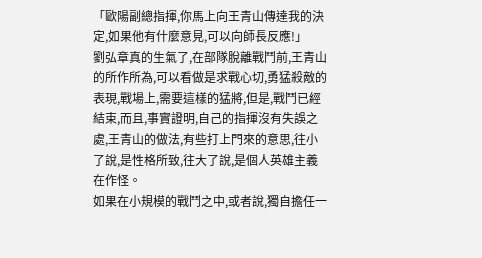「歐陽副總指揮,你馬上向王青山傳達我的決定,如果他有什麼意見,可以向師長反應!」
劉弘章真的生氣了,在部隊脫離戰鬥前,王青山的所作所為,可以看做是求戰心切,勇猛殺敵的表現,戰場上,需要這樣的猛將,但是,戰鬥已經結束,而且,事實證明,自己的指揮沒有失誤之處,王青山的做法,有些打上門來的意思,往小了說,是性格所致,往大了說,是個人英雄主義在作怪。
如果在小規模的戰鬥之中,或者說,獨自擔任一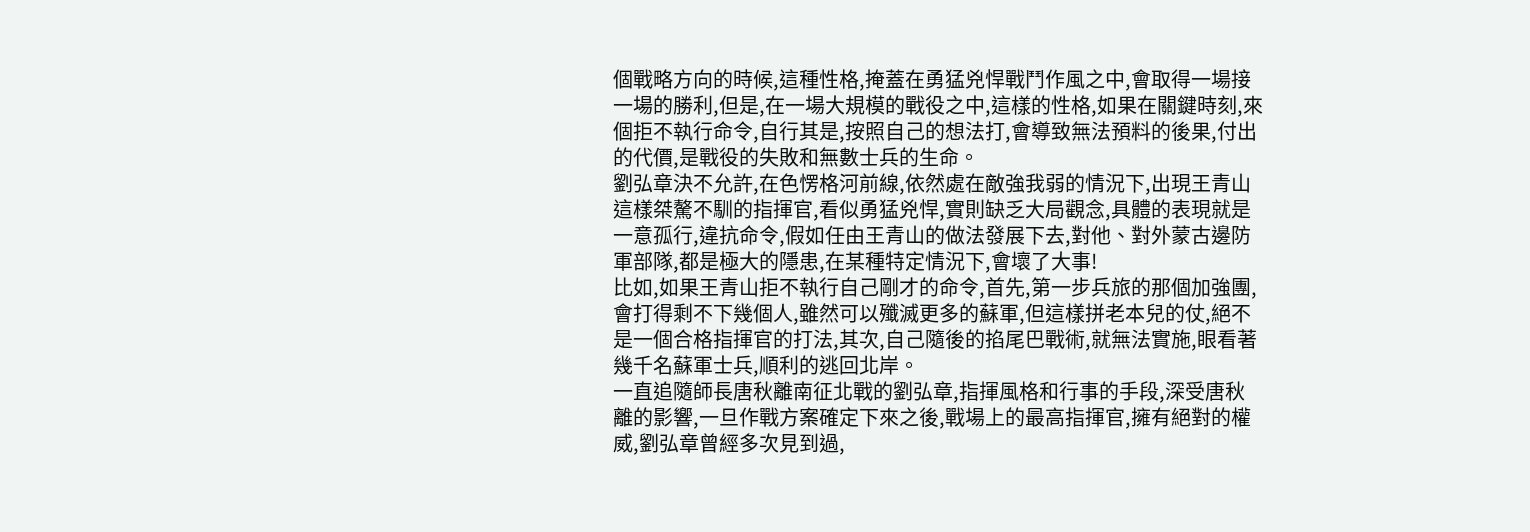個戰略方向的時候,這種性格,掩蓋在勇猛兇悍戰鬥作風之中,會取得一場接一場的勝利,但是,在一場大規模的戰役之中,這樣的性格,如果在關鍵時刻,來個拒不執行命令,自行其是,按照自己的想法打,會導致無法預料的後果,付出的代價,是戰役的失敗和無數士兵的生命。
劉弘章決不允許,在色愣格河前線,依然處在敵強我弱的情況下,出現王青山這樣桀驁不馴的指揮官,看似勇猛兇悍,實則缺乏大局觀念,具體的表現就是一意孤行,違抗命令,假如任由王青山的做法發展下去,對他、對外蒙古邊防軍部隊,都是極大的隱患,在某種特定情況下,會壞了大事!
比如,如果王青山拒不執行自己剛才的命令,首先,第一步兵旅的那個加強團,會打得剩不下幾個人,雖然可以殲滅更多的蘇軍,但這樣拼老本兒的仗,絕不是一個合格指揮官的打法,其次,自己隨後的掐尾巴戰術,就無法實施,眼看著幾千名蘇軍士兵,順利的逃回北岸。
一直追隨師長唐秋離南征北戰的劉弘章,指揮風格和行事的手段,深受唐秋離的影響,一旦作戰方案確定下來之後,戰場上的最高指揮官,擁有絕對的權威,劉弘章曾經多次見到過,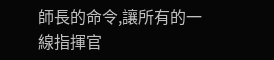師長的命令,讓所有的一線指揮官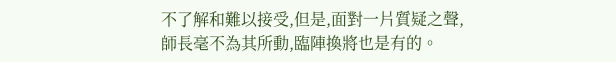不了解和難以接受,但是,面對一片質疑之聲,師長毫不為其所動,臨陣換將也是有的。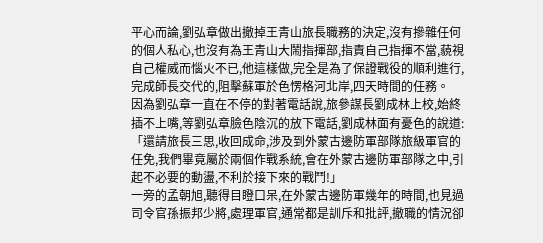平心而論,劉弘章做出撤掉王青山旅長職務的決定,沒有摻雜任何的個人私心,也沒有為王青山大鬧指揮部,指責自己指揮不當,藐視自己權威而惱火不已,他這樣做,完全是為了保證戰役的順利進行,完成師長交代的,阻擊蘇軍於色愣格河北岸,四天時間的任務。
因為劉弘章一直在不停的對著電話說,旅參謀長劉成林上校,始終插不上嘴,等劉弘章臉色陰沉的放下電話,劉成林面有憂色的說道:「還請旅長三思,收回成命,涉及到外蒙古邊防軍部隊旅級軍官的任免,我們畢竟屬於兩個作戰系統,會在外蒙古邊防軍部隊之中,引起不必要的動盪,不利於接下來的戰鬥!」
一旁的孟朝旭,聽得目瞪口呆,在外蒙古邊防軍幾年的時間,也見過司令官孫振邦少將,處理軍官,通常都是訓斥和批評,撤職的情況卻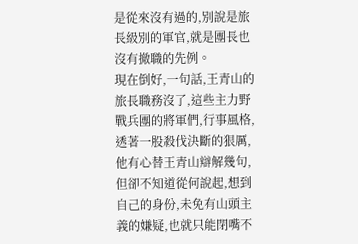是從來沒有過的,別說是旅長級別的軍官,就是團長也沒有撤職的先例。
現在倒好,一句話,王青山的旅長職務沒了,這些主力野戰兵團的將軍們,行事風格,透著一股殺伐決斷的狠厲,他有心替王青山辯解幾句,但卻不知道從何說起,想到自己的身份,未免有山頭主義的嫌疑,也就只能閉嘴不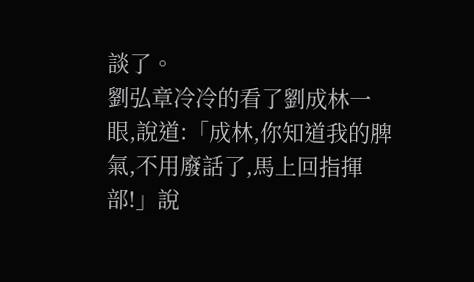談了。
劉弘章冷冷的看了劉成林一眼,說道:「成林,你知道我的脾氣,不用廢話了,馬上回指揮部!」說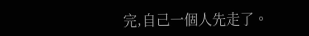完,自己一個人先走了。